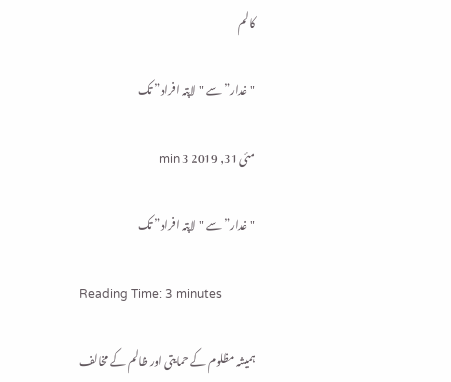کالم

"غدار” سے "لاپتہ افراد” تک

مئی 31, 2019 3 min

"غدار” سے "لاپتہ افراد” تک

Reading Time: 3 minutes

ہمیشہ مظلوم کے حمایتی اور ظالم کے مخالف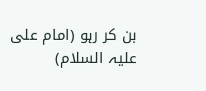بن کر رہو (امام علی علیہ السلام)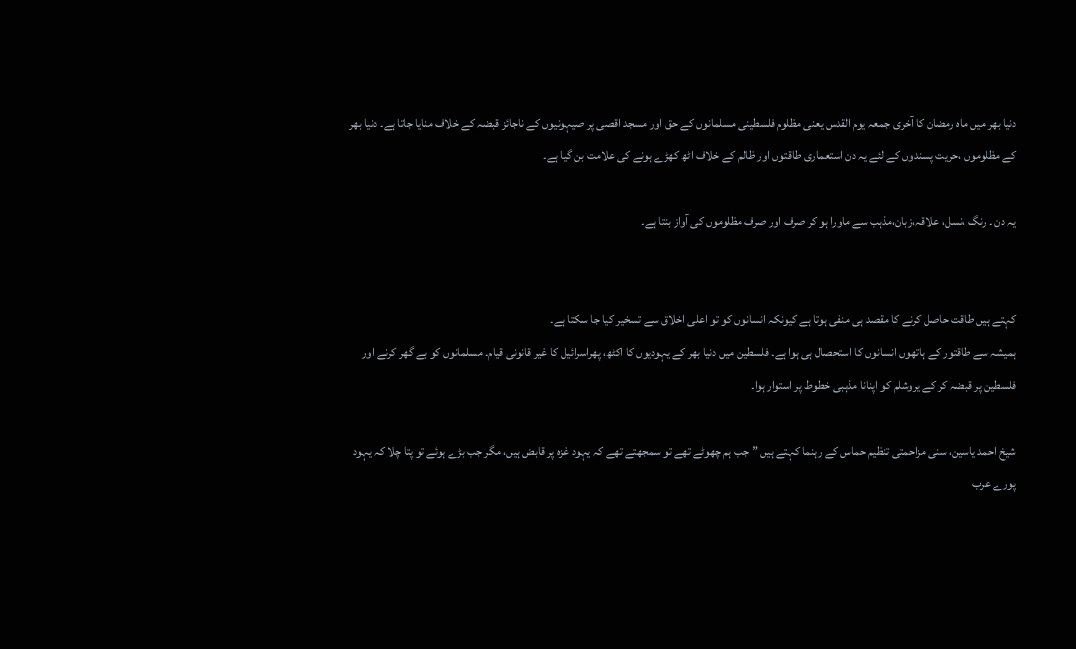دنیا بھر میں ماہ رمضان کا آخری جمعہ یوم القدس یعنی مظلوم فلسطینی مسلمانوں کے حق اور مسجد اقصی پر صیہونیوں کے ناجائز قبضہ کے خلاف منایا جاتا ہے۔ دنیا بھر کے مظلوموں ،حریت پسندوں کے لئے یہ دن استعماری طاقتوں اور ظالم کے خلاف اٹھ کھڑے ہونے کی علامت بن گیا ہے۔

یہ دن ۔ رنگ ،نسل، علاقہ،زبان،مذہب سے ماورا ہو کر صرف اور صرف مظلوموں کی آواز بنتا ہے۔


کہتے ہیں طاقت حاصل کرنے کا مقصد ہی منفی ہوتا ہے کیونکہ انسانوں کو تو اعلی اخلاق سے تسخیر کیا جا سکتا ہے۔
ہمیشہ سے طاقتور کے ہاتھوں انسانوں کا استحصال ہی ہوا ہے۔ فلسطین میں دنیا بھر کے یہودیوں کا اکٹھ، پھراسرائیل کا غیر قانونی قیام۔ مسلمانوں کو بے گھر کرنے اور فلسطین پر قبضہ کر کے یروشلم کو اپنانا مذہبی خطوط پر استوار ہوا۔

شیخ احمد یاسین، سنی مزاحمتی تنظیم حماس کے رہنما کہتے ہیں ”جب ہم چھوٹے تھے تو سمجھتے تھے کہ یہود غزہ پر قابض ہیں، مگر جب بڑے ہوئے تو پتا چلا کہ یہود پورے عرب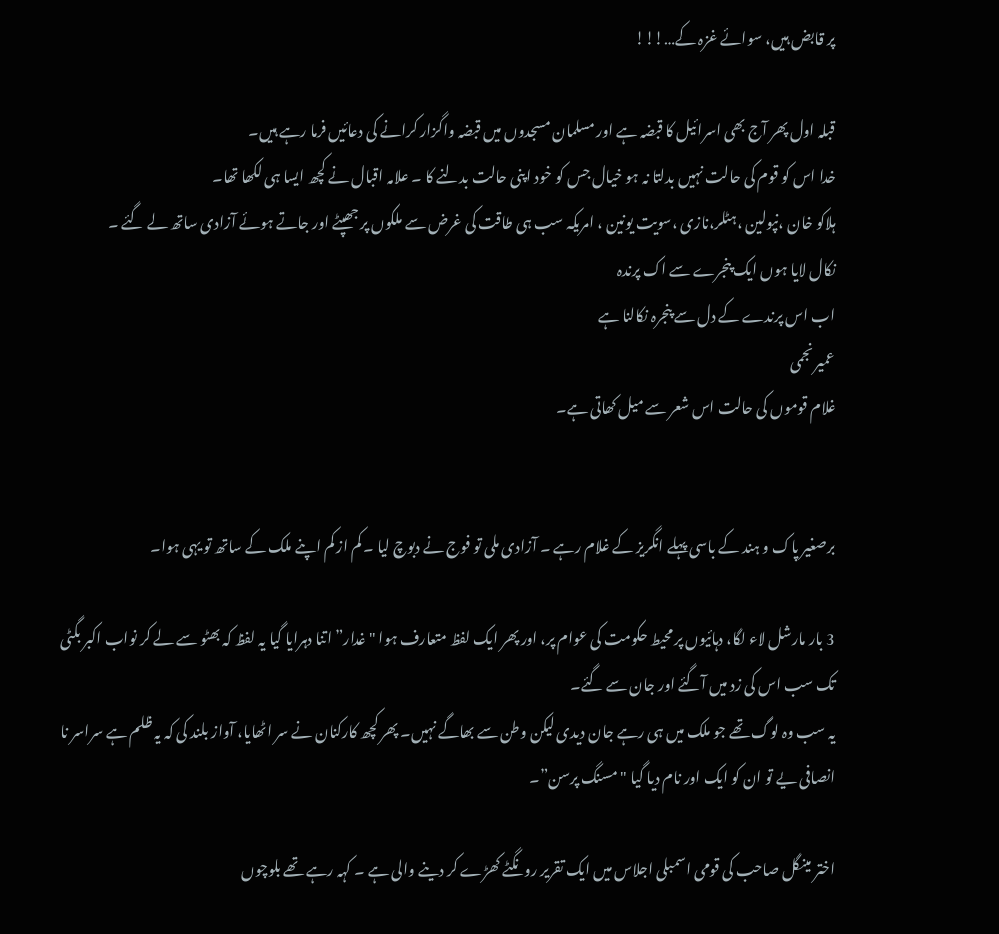پر قابض ہیں، سوائے غزہ کے…!!!

قبلہ اول پھر آج بھی اسرائیل کا قبضہ ہے اور مسلمان مسجدوں میں قبضہ واگزار کرانے کی دعائیں فرما رہے ہیں۔
خدا اس کو قوم کی حالت نہیں بدلتا نہ ہو خیال جس کو خود اپنی حالت بدلنے کا ۔ علامہ اقبال نے کچھ ایسا ہی لکھا تھا۔
ہلاکو خان ،نپولین ،ہٹلر،نازی ،سویت یونین ، امریکہ سب ہی طاقت کی غرض سے ملکوں پر جھپٹے اور جاتے ہوئے آزادی ساتھ لے گئے ۔
نکال لایا ہوں ایک پنجرے سے اک پرندہ
اب اس پرندے کے دل سے پنجرہ نکالنا ہے
عمیر نجمی
غلام قوموں کی حالت اس شعر سے میل کھاتی ہے۔


برصغیر پاک و ہند کے باسی پہلے انگریز کے غلام رہے ۔ آزادی ملی تو فوج نے دبوچ لیا ۔ کم از کم اپنے ملک کے ساتھ تو یہی ہوا۔

3 بار مارشل لاء لگا، دہائیوں پر محیط حکومت کی عوام پر، اور پھر ایک لفظ متعارف ہوا "غدار” اتنا دہرایا گیا یہ لفظ کہ بھٹو سے لے کر نواب اکبر بگٹی تک سب اس کی زد میں آگئے اور جان سے گئے۔
یہ سب وہ لوگ تھے جو ملک میں ہی رہے جان دیدی لیکن وطن سے بھاگے نہیں۔ پھر کچھ کارکنان نے سر اٹھایا، آواز بلند کی کہ یہ ظلم ہے سراسر نا انصافی یے تو ان کو ایک اور نام دیا گیا "مسنگ پرسن”۔

اختر مینگل صاحب کی قومی اسمبلی اجلاس میں ایک تقریر رونگٹے کھڑے کر دینے والی ہے ۔ کہہ رہے تھے بلوچوں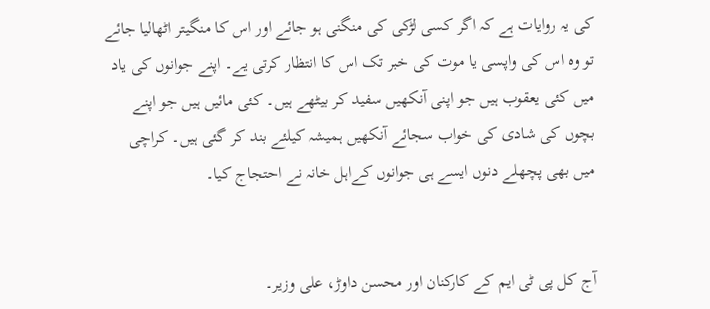کی یہ روایات ہے کہ اگر کسی لڑکی کی منگنی ہو جائے اور اس کا منگیتر اٹھالیا جائے تو وہ اس کی واپسی یا موت کی خبر تک اس کا انتظار کرتی یے۔ اپنے جوانوں کی یاد میں کئی یعقوب ہیں جو اپنی آنکھیں سفید کر بیٹھے ہیں۔ کئی مائیں ہیں جو اپنے بچوں کی شادی کی خواب سجائے آنکھیں ہمیشہ کیلئے بند کر گئی ہیں۔ کراچی میں بھی پچھلے دنوں ایسے ہی جوانوں کےاہل خانہ نے احتجاج کیا۔


آج کل پی ٹی ایم کے کارکنان اور محسن داوڑ، علی وزیر۔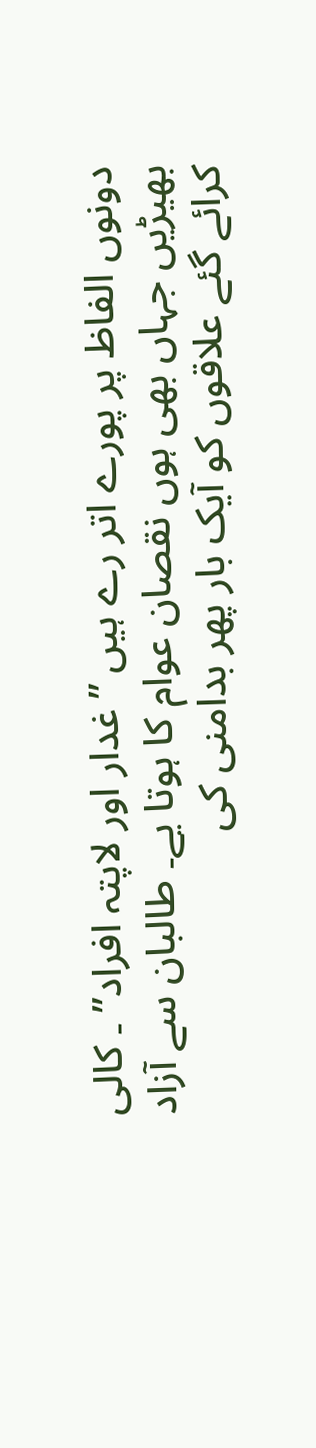دونوں الفاظ پر پورے اتر رے ہیں ” غدار اور لاپتہ افراد” ۔ کالی بھیڑیں جہاں بھی ہوں نقصان عوام کا ہوتا یے۔ طالبان سے آزاد کرائے گئے علاقوں کو آیک بار پھر بدامنی کی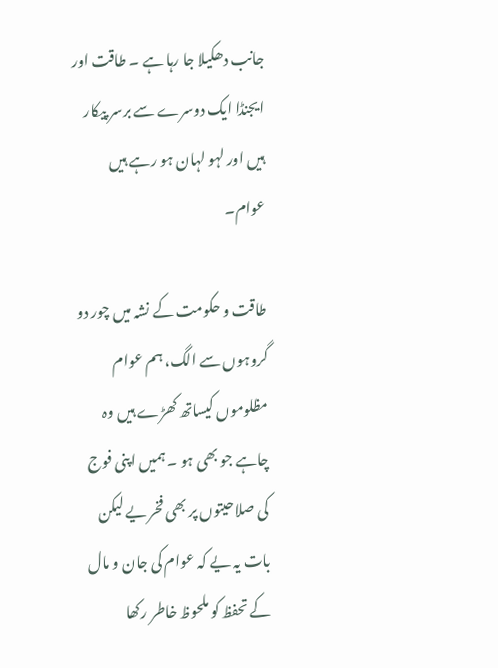جانب دھکیلا جا رہا ہے ۔ طاقت اور ایجنڈا ایک دوسرے سے برسر پیکار ہیں اور لہو لہان ہو رہے ہیں عوام۔

طاقت و حکومت کے نشہ میں چور دو گروہوں سے الگ، ہم عوام مظلوموں کیساتھ کھڑے ہیں وہ چاہے جو بھی ہو ۔ ہمیں اپنی فوج کی صلاحیتوں پر بھی فخر یے لیکن بات یہ یے کہ عوام کی جان و مال کے تحفظ کو ملحوظ خاطر رکھا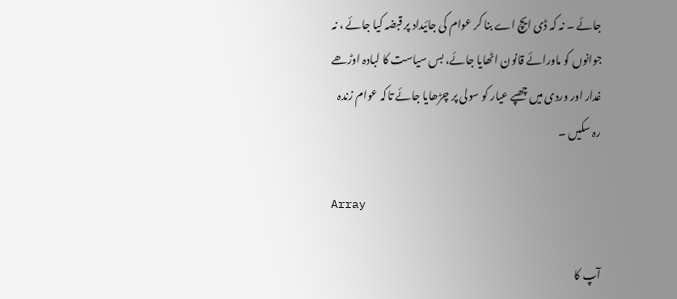جائے ۔ نہ کہ ڈی ایچ اے بنا کر عوام کی جائیداد پر قبضہ کیا جائے ، نہ جوانوں کو ماورائے قانون اٹھایا جائے، بس سیاست کا لبادہ اوڑھے غدار اور وردی میں چھپے عیار کو سولی پر چڑھایا جائے تاکہ عوام زندہ رہ سکیں ۔

Array

آپ کا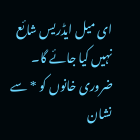ای میل ایڈریس شائع نہیں کیا جائے گا۔ ضروری خانوں کو * سے نشان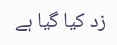زد کیا گیا ہے